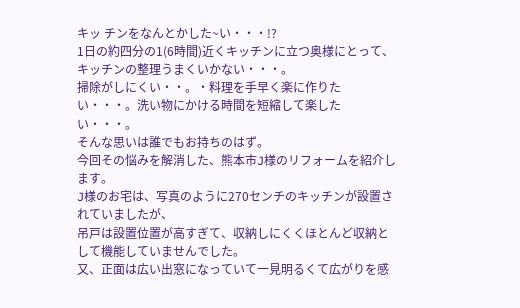キッ チンをなんとかした~い・・・!?
1日の約四分の1(6時間)近くキッチンに立つ奥様にとって、キッチンの整理うまくいかない・・・。
掃除がしにくい・・。・料理を手早く楽に作りたい・・・。洗い物にかける時間を短縮して楽したい・・・。
そんな思いは誰でもお持ちのはず。
今回その悩みを解消した、熊本市J様のリフォームを紹介します。
J様のお宅は、写真のように270センチのキッチンが設置されていましたが、
吊戸は設置位置が高すぎて、収納しにくくほとんど収納として機能していませんでした。
又、正面は広い出窓になっていて一見明るくて広がりを感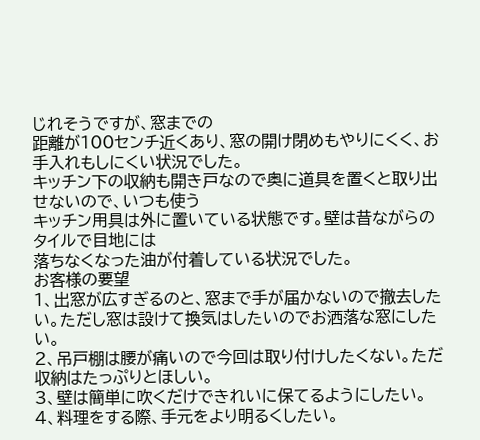じれそうですが、窓までの
距離が100センチ近くあり、窓の開け閉めもやりにくく、お手入れもしにくい状況でした。
キッチン下の収納も開き戸なので奥に道具を置くと取り出せないので、いつも使う
キッチン用具は外に置いている状態です。壁は昔ながらのタイルで目地には
落ちなくなった油が付着している状況でした。
お客様の要望
1、出窓が広すぎるのと、窓まで手が届かないので撤去したい。ただし窓は設けて換気はしたいのでお洒落な窓にしたい。
2、吊戸棚は腰が痛いので今回は取り付けしたくない。ただ収納はたっぷりとほしい。
3、壁は簡単に吹くだけできれいに保てるようにしたい。
4、料理をする際、手元をより明るくしたい。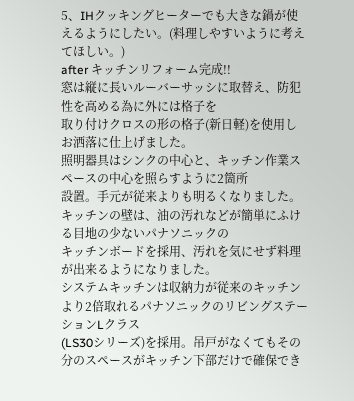5、IHクッキングヒーターでも大きな鍋が使えるようにしたい。(料理しやすいように考えてほしい。)
after キッチンリフォーム完成!!
窓は縦に長いルーバーサッシに取替え、防犯性を高める為に外には格子を
取り付けクロスの形の格子(新日軽)を使用しお洒落に仕上げました。
照明器具はシンクの中心と、キッチン作業スペースの中心を照らすように2箇所
設置。手元が従来よりも明るくなりました。
キッチンの壁は、油の汚れなどが簡単にふける目地の少ないパナソニックの
キッチンボードを採用、汚れを気にせず料理が出来るようになりました。
システムキッチンは収納力が従来のキッチンより2倍取れるパナソニックのリビングステーションLクラス
(LS30シリーズ)を採用。吊戸がなくてもその分のスペースがキッチン下部だけで確保でき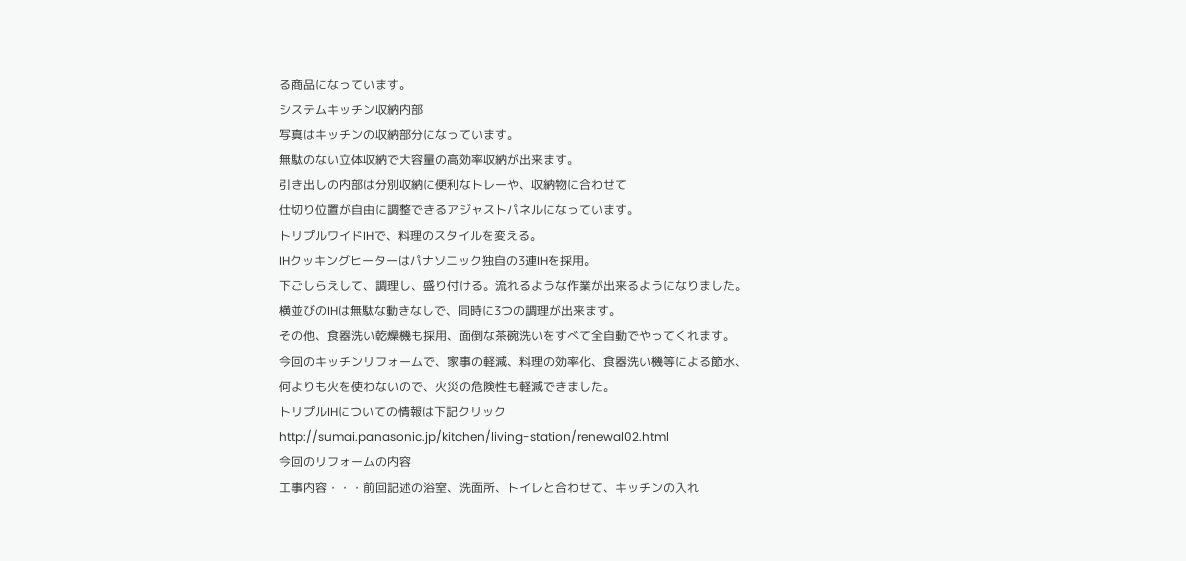る商品になっています。
システムキッチン収納内部
写真はキッチンの収納部分になっています。
無駄のない立体収納で大容量の高効率収納が出来ます。
引き出しの内部は分別収納に便利なトレーや、収納物に合わせて
仕切り位置が自由に調整できるアジャストパネルになっています。
トリプルワイドIHで、料理のスタイルを変える。
IHクッキングヒーターはパナソニック独自の3連IHを採用。
下ごしらえして、調理し、盛り付ける。流れるような作業が出来るようになりました。
横並びのIHは無駄な動きなしで、同時に3つの調理が出来ます。
その他、食器洗い乾燥機も採用、面倒な茶碗洗いをすべて全自動でやってくれます。
今回のキッチンリフォームで、家事の軽減、料理の効率化、食器洗い機等による節水、
何よりも火を使わないので、火災の危険性も軽減できました。
トリプルIHについての情報は下記クリック
http://sumai.panasonic.jp/kitchen/living-station/renewal02.html
今回のリフォームの内容
工事内容・・・前回記述の浴室、洗面所、トイレと合わせて、キッチンの入れ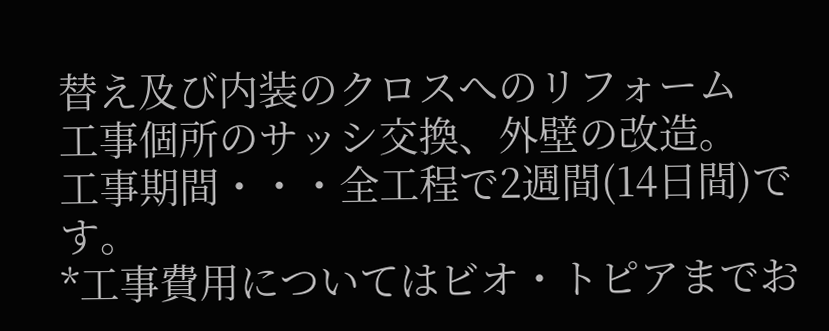替え及び内装のクロスへのリフォーム
工事個所のサッシ交換、外壁の改造。
工事期間・・・全工程で2週間(14日間)です。
*工事費用についてはビオ・トピアまでお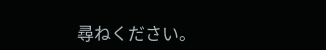尋ねください。